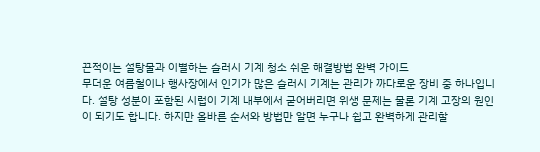끈적이는 설탕물과 이별하는 슬러시 기계 청소 쉬운 해결방법 완벽 가이드
무더운 여름철이나 행사장에서 인기가 많은 슬러시 기계는 관리가 까다로운 장비 중 하나입니다. 설탕 성분이 포함된 시럽이 기계 내부에서 굳어버리면 위생 문제는 물론 기계 고장의 원인이 되기도 합니다. 하지만 올바른 순서와 방법만 알면 누구나 쉽고 완벽하게 관리할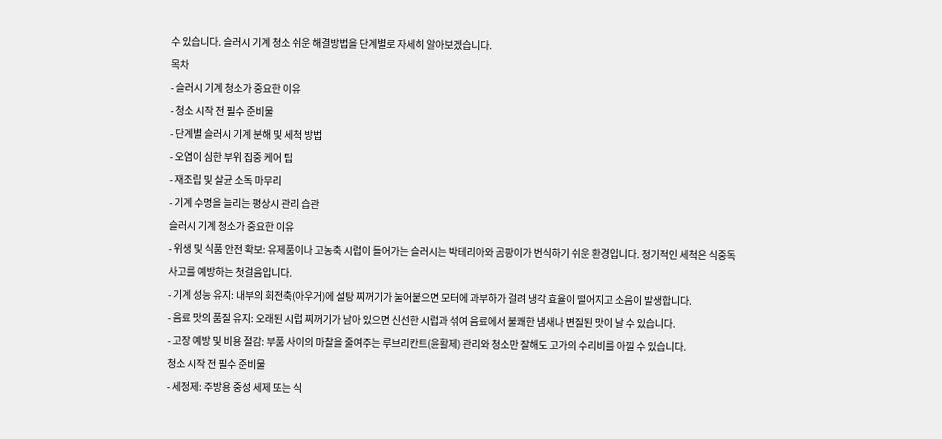수 있습니다. 슬러시 기계 청소 쉬운 해결방법을 단계별로 자세히 알아보겠습니다.
목차
- 슬러시 기계 청소가 중요한 이유
- 청소 시작 전 필수 준비물
- 단계별 슬러시 기계 분해 및 세척 방법
- 오염이 심한 부위 집중 케어 팁
- 재조립 및 살균 소독 마무리
- 기계 수명을 늘리는 평상시 관리 습관
슬러시 기계 청소가 중요한 이유
- 위생 및 식품 안전 확보: 유제품이나 고농축 시럽이 들어가는 슬러시는 박테리아와 곰팡이가 번식하기 쉬운 환경입니다. 정기적인 세척은 식중독 사고를 예방하는 첫걸음입니다.
- 기계 성능 유지: 내부의 회전축(아우거)에 설탕 찌꺼기가 눌어붙으면 모터에 과부하가 걸려 냉각 효율이 떨어지고 소음이 발생합니다.
- 음료 맛의 품질 유지: 오래된 시럽 찌꺼기가 남아 있으면 신선한 시럽과 섞여 음료에서 불쾌한 냄새나 변질된 맛이 날 수 있습니다.
- 고장 예방 및 비용 절감: 부품 사이의 마찰을 줄여주는 루브리칸트(윤활제) 관리와 청소만 잘해도 고가의 수리비를 아낄 수 있습니다.
청소 시작 전 필수 준비물
- 세정제: 주방용 중성 세제 또는 식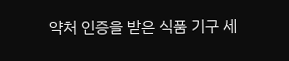약처 인증을 받은 식품 기구 세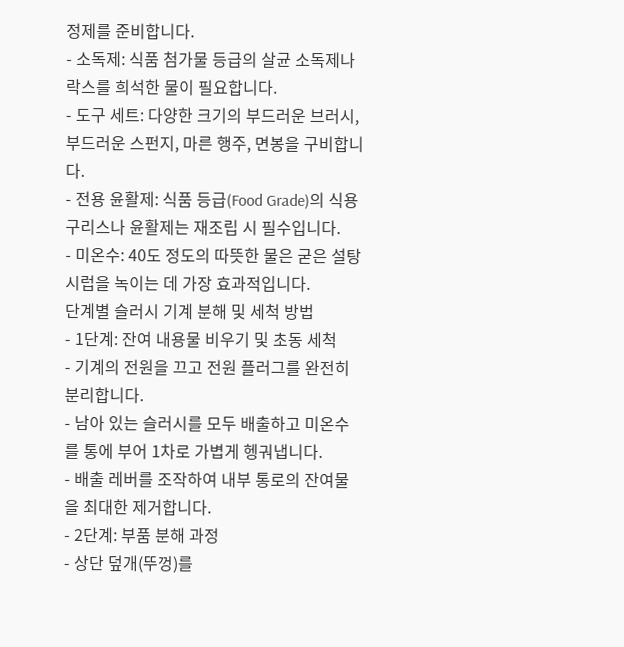정제를 준비합니다.
- 소독제: 식품 첨가물 등급의 살균 소독제나 락스를 희석한 물이 필요합니다.
- 도구 세트: 다양한 크기의 부드러운 브러시, 부드러운 스펀지, 마른 행주, 면봉을 구비합니다.
- 전용 윤활제: 식품 등급(Food Grade)의 식용 구리스나 윤활제는 재조립 시 필수입니다.
- 미온수: 40도 정도의 따뜻한 물은 굳은 설탕 시럽을 녹이는 데 가장 효과적입니다.
단계별 슬러시 기계 분해 및 세척 방법
- 1단계: 잔여 내용물 비우기 및 초동 세척
- 기계의 전원을 끄고 전원 플러그를 완전히 분리합니다.
- 남아 있는 슬러시를 모두 배출하고 미온수를 통에 부어 1차로 가볍게 헹궈냅니다.
- 배출 레버를 조작하여 내부 통로의 잔여물을 최대한 제거합니다.
- 2단계: 부품 분해 과정
- 상단 덮개(뚜껑)를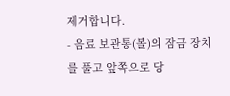제거합니다.
- 음료 보관통(볼)의 잠금 장치를 풀고 앞쪽으로 당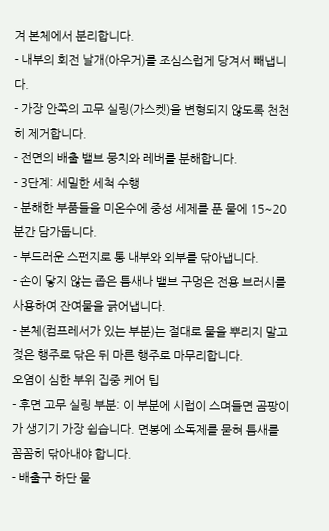겨 본체에서 분리합니다.
- 내부의 회전 날개(아우거)를 조심스럽게 당겨서 빼냅니다.
- 가장 안쪽의 고무 실링(가스켓)을 변형되지 않도록 천천히 제거합니다.
- 전면의 배출 밸브 뭉치와 레버를 분해합니다.
- 3단계: 세밀한 세척 수행
- 분해한 부품들을 미온수에 중성 세제를 푼 물에 15~20분간 담가둡니다.
- 부드러운 스펀지로 통 내부와 외부를 닦아냅니다.
- 손이 닿지 않는 좁은 틈새나 밸브 구멍은 전용 브러시를 사용하여 잔여물을 긁어냅니다.
- 본체(컴프레서가 있는 부분)는 절대로 물을 뿌리지 말고 젖은 행주로 닦은 뒤 마른 행주로 마무리합니다.
오염이 심한 부위 집중 케어 팁
- 후면 고무 실링 부분: 이 부분에 시럽이 스며들면 곰팡이가 생기기 가장 쉽습니다. 면봉에 소독제를 묻혀 틈새를 꼼꼼히 닦아내야 합니다.
- 배출구 하단 물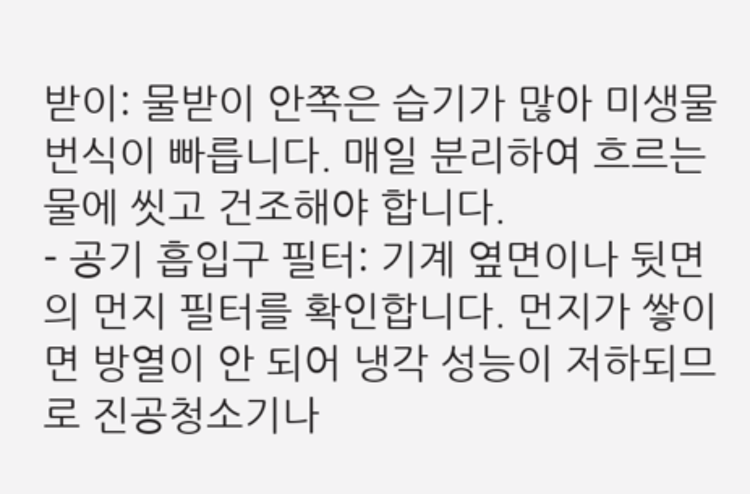받이: 물받이 안쪽은 습기가 많아 미생물 번식이 빠릅니다. 매일 분리하여 흐르는 물에 씻고 건조해야 합니다.
- 공기 흡입구 필터: 기계 옆면이나 뒷면의 먼지 필터를 확인합니다. 먼지가 쌓이면 방열이 안 되어 냉각 성능이 저하되므로 진공청소기나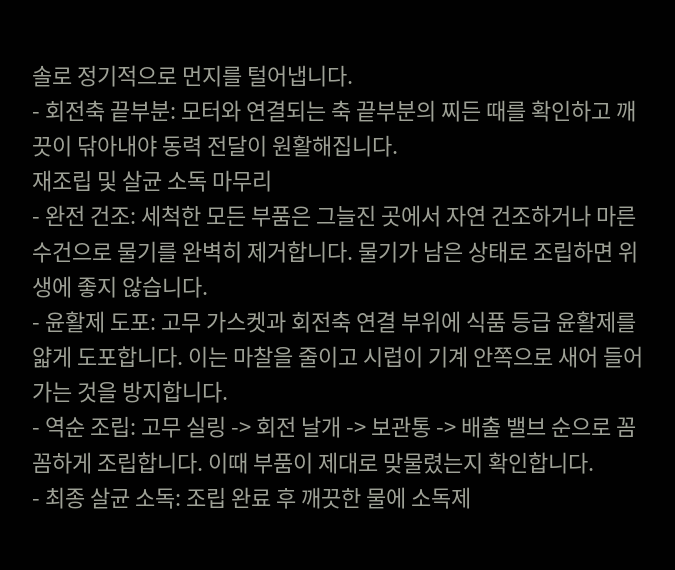솔로 정기적으로 먼지를 털어냅니다.
- 회전축 끝부분: 모터와 연결되는 축 끝부분의 찌든 때를 확인하고 깨끗이 닦아내야 동력 전달이 원활해집니다.
재조립 및 살균 소독 마무리
- 완전 건조: 세척한 모든 부품은 그늘진 곳에서 자연 건조하거나 마른 수건으로 물기를 완벽히 제거합니다. 물기가 남은 상태로 조립하면 위생에 좋지 않습니다.
- 윤활제 도포: 고무 가스켓과 회전축 연결 부위에 식품 등급 윤활제를 얇게 도포합니다. 이는 마찰을 줄이고 시럽이 기계 안쪽으로 새어 들어가는 것을 방지합니다.
- 역순 조립: 고무 실링 -> 회전 날개 -> 보관통 -> 배출 밸브 순으로 꼼꼼하게 조립합니다. 이때 부품이 제대로 맞물렸는지 확인합니다.
- 최종 살균 소독: 조립 완료 후 깨끗한 물에 소독제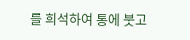를 희석하여 통에 붓고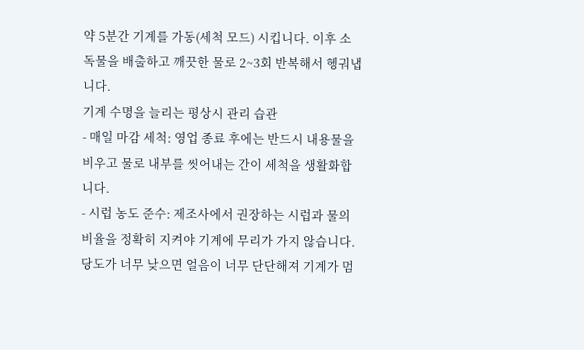약 5분간 기계를 가동(세척 모드) 시킵니다. 이후 소독물을 배출하고 깨끗한 물로 2~3회 반복해서 헹궈냅니다.
기계 수명을 늘리는 평상시 관리 습관
- 매일 마감 세척: 영업 종료 후에는 반드시 내용물을 비우고 물로 내부를 씻어내는 간이 세척을 생활화합니다.
- 시럽 농도 준수: 제조사에서 권장하는 시럽과 물의 비율을 정확히 지켜야 기계에 무리가 가지 않습니다. 당도가 너무 낮으면 얼음이 너무 단단해져 기계가 멈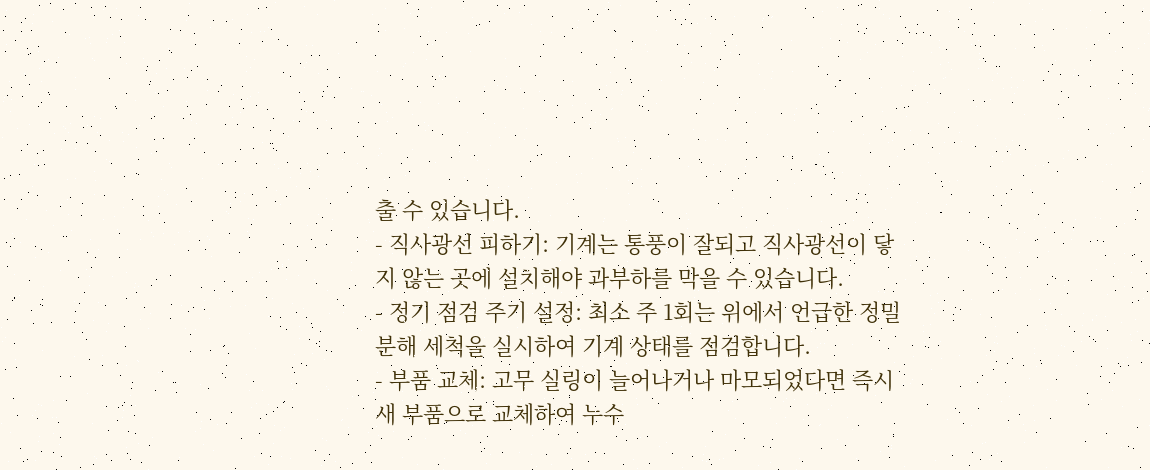출 수 있습니다.
- 직사광선 피하기: 기계는 통풍이 잘되고 직사광선이 닿지 않는 곳에 설치해야 과부하를 막을 수 있습니다.
- 정기 점검 주기 설정: 최소 주 1회는 위에서 언급한 정밀 분해 세척을 실시하여 기계 상태를 점검합니다.
- 부품 교체: 고무 실링이 늘어나거나 마모되었다면 즉시 새 부품으로 교체하여 누수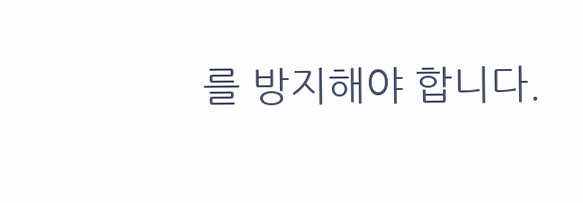를 방지해야 합니다.